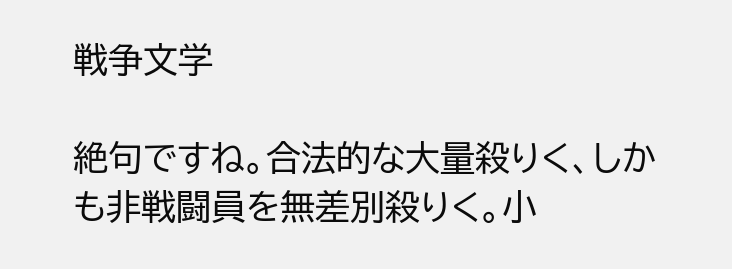戦争文学

絶句ですね。合法的な大量殺りく、しかも非戦闘員を無差別殺りく。小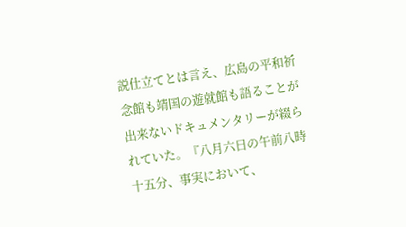説仕立てとは言え、広島の平和祈念館も靖国の遊就館も語ることが出来ないドキュメンタリーが綴られていた。『八月六日の午前八時十五分、事実において、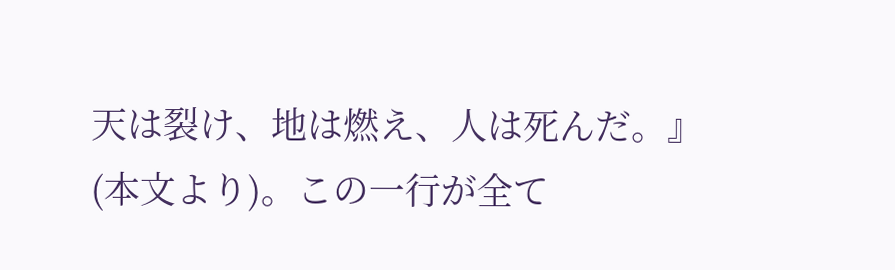天は裂け、地は燃え、人は死んだ。』(本文より)。この一行が全て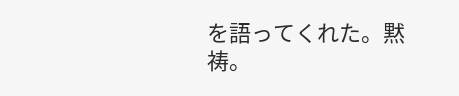を語ってくれた。黙祷。